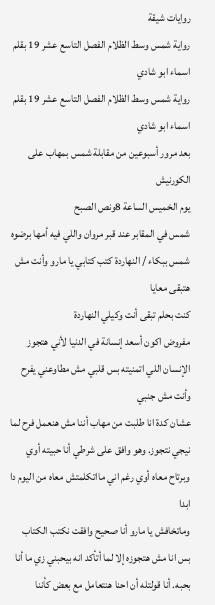روايات شيقة
رواية شمس وسط الظلام الفصل التاسع عشر 19 بقلم اسماء ابو شادي
رواية شمس وسط الظلام الفصل التاسع عشر 19 بقلم اسماء ابو شادي
بعد مرور أسبوعين من مقابلة شمس بمهاب على الكورنيش
يوم الخميس الساعة 8ونص الصبح
شمس في المقابر عند قبر مروان واللي فيه أمها برضوه
شمس ببكاء / النهاردة كتب كتابي يا مارو وأنت مش هتبقى معايا
كنت بحلم تبقى أنت وكيلي النهاردة
مفروض اكون أسعد إنسانة في الدنيا لأني هتجوز الإنسان اللي اتمنيته بس قلبي مش مطاوعني يفرح وأنت مش جنبي
عشان كدة انا طلبت من مهاب أننا مش هنعمل فرح لما نيجي نتجوز. وهو وافق على شرطي أنا حبيته أوي وبرتاح معاه أوي رغم اني مااتكلمتش معاه من اليوم دا ابدا
وماتخافش يا مارو أنا صحيح وافقت نكتب الكتاب بس انا مش هتجوزه إلا لما أتأكد انه بيحبني زي ما أنا بحبه. أنا قولتله أن احنا هنتعامل مع بعض كأننا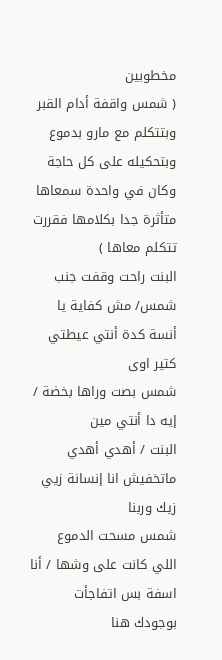مخطوبين
( شمس واقفة أدام القبر وبتتكلم مع مارو بدموع وبتحكيله على كل حاجة
وكان في واحدة سمعاها متأثرة جدا بكلامها فقررت تتكلم معاها )
البنت راحت وقفت جنب شمس/ مش كفاية يا أنسة كدة أنتي عيطتي كتير اوى
شمس بصت وراها بخضة / إيه دا أنتي مين
البنت / أهدي أهدي ماتخفيش انا إنسانة زيي زيك وربنا
شمس مسحت الدموع اللي كانت على وشها / أنا اسفة بس اتفاجأت بوجودك هنا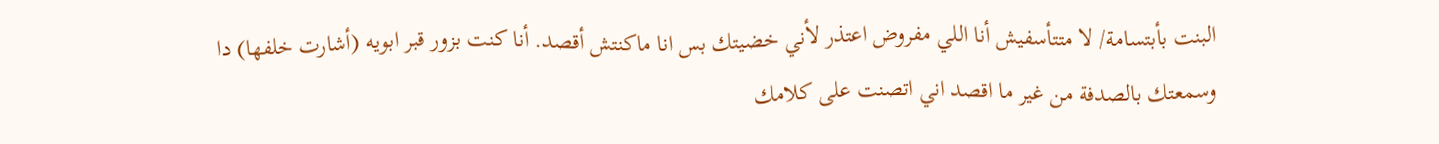البنت بأبتسامة/ لا متتأسفيش أنا اللي مفروض اعتذر لأني خضيتك بس انا ماكنتش أقصد. أنا كنت بزور قبر ابويه (أشارت خلفها) دا وسمعتك بالصدفة من غير ما اقصد اني اتصنت على كلامك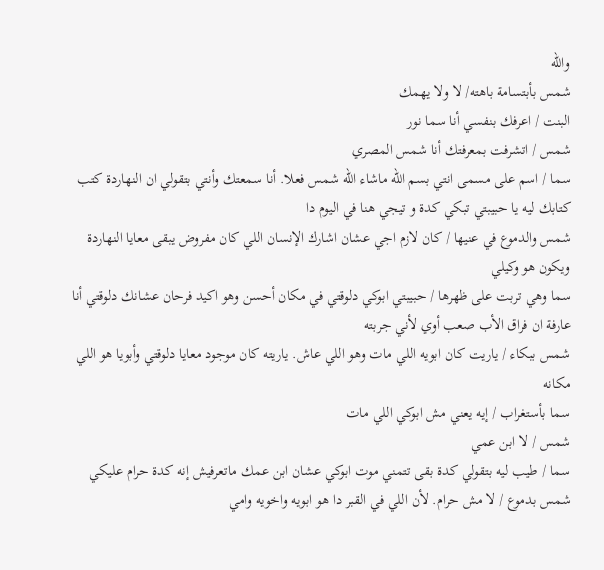والله
شمس بأبتسامة باهته/ لا ولا يهمك
البنت / اعرفك بنفسي أنا سما نور
شمس / اتشرفت بمعرفتك أنا شمس المصري
سما / اسم على مسمى انتي بسم الله ماشاء الله شمس فعلا. أنا سمعتك وأنتي بتقولي ان النهاردة كتب كتابك ليه يا حبيبتي تبكي كدة و تيجي هنا في اليوم دا
شمس والدموع في عنيها / كان لازم اجي عشان اشارك الإنسان اللي كان مفروض يبقى معايا النهاردة ويكون هو وكيلي
سما وهي تربت على ظهرها / حبيبتي ابوكي دلوقتي في مكان أحسن وهو اكيد فرحان عشانك دلوقتي أنا عارفة ان فراق الأب صعب أوي لأني جربته
شمس ببكاء / ياريت كان ابويه اللي مات وهو اللي عاش. ياريته كان موجود معايا دلوقتي وأبويا هو اللي مكانه
سما بأستغراب / إيه يعني مش ابوكي اللي مات
شمس / لا ابن عمي
سما / طيب ليه بتقولي كدة بقى تتمني موت ابوكي عشان ابن عمك ماتعرفيش إنه كدة حرام عليكي
شمس بدموع / لا مش حرام. لأن اللي في القبر دا هو ابويه واخويه وامي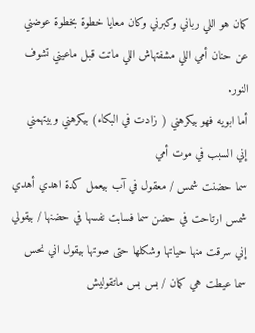كمان هو اللي رباني وكبرني وكان معايا خطوة بخطوة عوضني عن حنان أمي اللي مشفتهاش اللي ماتت قبل ماعيني تشوف النور.
أما ابويه فهو بيكرهني ( زادت في البكاء) بيكرهني وبيتهمني إني السبب في موت أمي
سما حضنت شمس / معقول في آب بيعمل كدة اهدي أهدي
شمس ارتاحت في حضن سما فسابت نفسها في حضنها / بيقولي إني سرقت منها حياتها وشكلها حتى صوتها بيقول اني نحس
سما عيطت هي كمان / بس بس ماتقوليش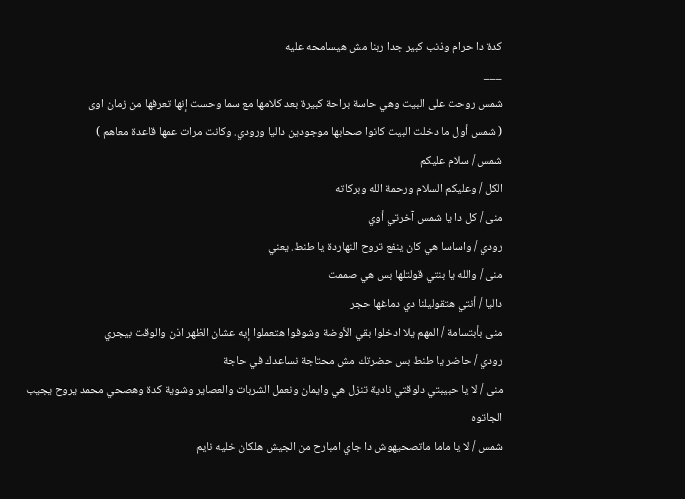كدة دا حرام وذنب كبير جدا ربنا مش هيسامحه عليه
___
شمس روحت على البيت وهي حاسة براحة كبيرة بعد كلامها مع سما وحست إنها تعرفها من زمان اوى
( شمس أول ما دخلت البيت كانوا صحابها موجودين داليا ورودي. وكانت مرات عمها قاعدة معاهم )
شمس / سلام عليكم
الكل / وعليكم السلام ورحمة الله وبركاته
منى / كل دا يا شمس آخرتي أوي
رودي / واساسا هي كان ينفع تروح النهاردة يا طنط. يعني
منى / والله يا بنتي قولتلها بس هي صممت
داليا / أنتي هتقوليلنا دي دماغها حجر
منى بأبتسامة / المهم يلا ادخلوا بقي الأوضة وشوفوا هتعملوا إيه عشان الظهر اذن والوقت بيجري
رودي / حاضر يا طنط بس حضرتك مش محتاجة نساعدك في حاجة
منى / لا يا حبيبتي دلوقتي نادية تنزل هي وايمان ونعمل الشربات والعصاير وشوية كدة وهصحي محمد يروح يجيب الجاتوه
شمس / لا يا ماما ماتصحيهوش دا جاي امبارح من الجيش هلكان خليه نايم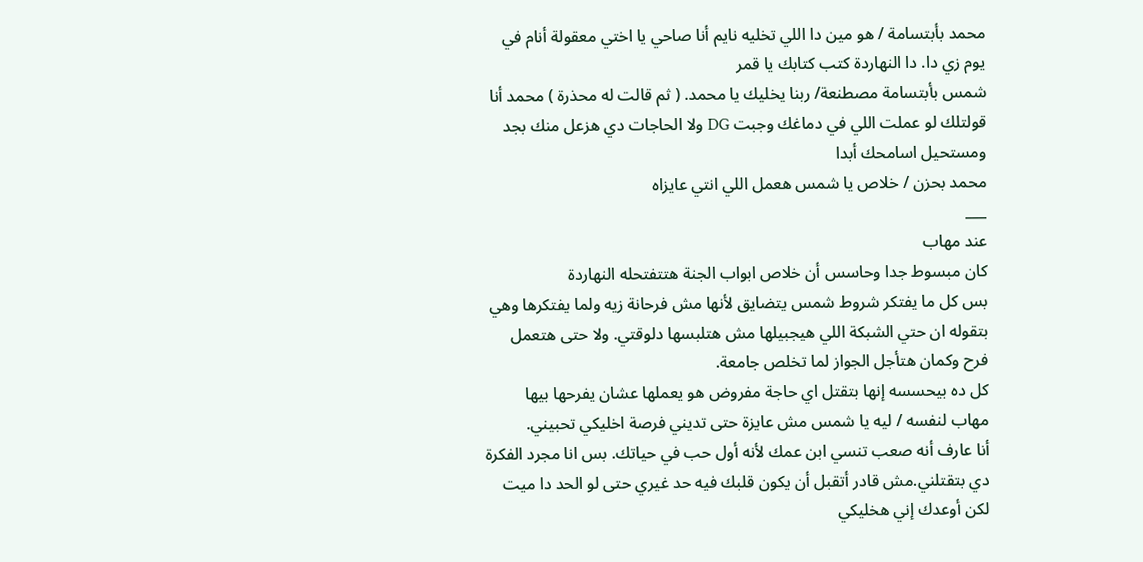محمد بأبتسامة / هو مين دا اللي تخليه نايم أنا صاحي يا اختي معقولة أنام في يوم زي دا. دا النهاردة كتب كتابك يا قمر
شمس بأبتسامة مصطنعة/ ربنا يخليك يا محمد. ( ثم قالت له محذرة ) محمد أنا قولتلك لو عملت اللي في دماغك وجبت DG ولا الحاجات دي هزعل منك بجد ومستحيل اسامحك أبدا
محمد بحزن / خلاص يا شمس هعمل اللي انتي عايزاه
___
عند مهاب
كان مبسوط جدا وحاسس أن خلاص ابواب الجنة هتتفتحله النهاردة
بس كل ما يفتكر شروط شمس يتضايق لأنها مش فرحانة زيه ولما يفتكرها وهي بتقوله ان حتي الشبكة اللي هيجبيلها مش هتلبسها دلوقتي. ولا حتى هتعمل فرح وكمان هتأجل الجواز لما تخلص جامعة.
كل ده بيحسسه إنها بتقتل اي حاجة مفروض هو يعملها عشان يفرحها بيها
مهاب لنفسه / ليه يا شمس مش عايزة حتى تديني فرصة اخليكي تحبيني.
أنا عارف أنه صعب تنسي ابن عمك لأنه أول حب في حياتك. بس انا مجرد الفكرة دي بتقتلني.مش قادر أتقبل أن يكون قلبك فيه حد غيري حتى لو الحد دا ميت
لكن أوعدك إني هخليكي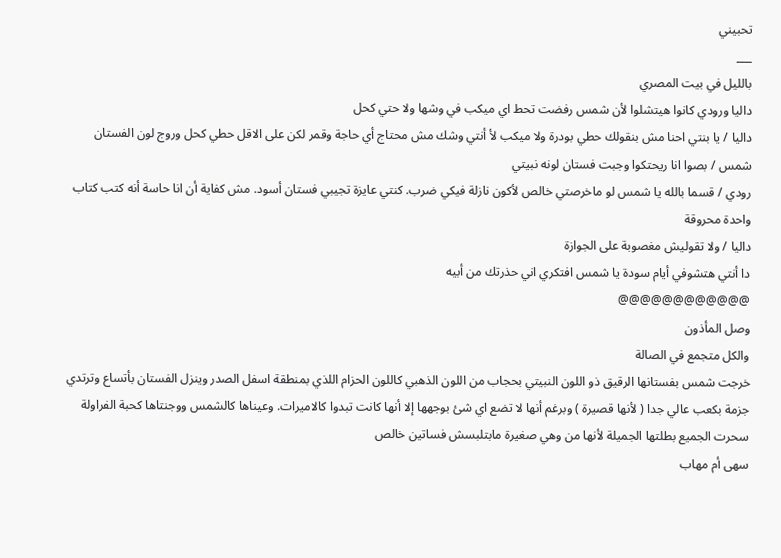تحبيني
___
بالليل في بيت المصري
داليا ورودي كانوا هيتشلوا لأن شمس رفضت تحط اي ميكب في وشها ولا حتي كحل
داليا / يا بنتي احنا مش بنقولك حطي بودرة ولا ميكب لأ أنتي وشك مش محتاج أي حاجة وقمر لكن على الاقل حطي كحل وروج لون الفستان
شمس / بصوا انا ريحتكوا وجبت فستان لونه نبيتي
رودي / قسما بالله يا شمس لو ماخرصتي خالص لأكون نازلة فيكي ضرب. كنتي عايزة تجيبي فستان أسود. مش كفاية أن انا حاسة أنه كتب كتاب واحدة محروقة
داليا / ولا تقوليش مغصوبة على الجوازة
دا أنتي هتشوفي أيام سودة يا شمس افتكري اني حذرتك من أبيه
@@@@@@@@@@@@
وصل المأذون
والكل متجمع في الصالة
خرجت شمس بفستانها الرقيق ذو اللون النبيتي بحجاب من اللون الذهبي كاللون الحزام اللذي بمنطقة اسفل الصدر وينزل الفستان بأتساع وترتدي جزمة بكعب عالي جدا ( لأنها قصيرة ) وبرغم أنها لا تضع اي شئ بوجهها إلا أنها كانت تبدوا كالاميرات. وعيناها كالشمس ووجنتاها كحبة الفراولة
سحرت الجميع بطلتها الجميلة لأنها من وهي صغيرة مابتلبسش فساتين خالص
سهى أم مهاب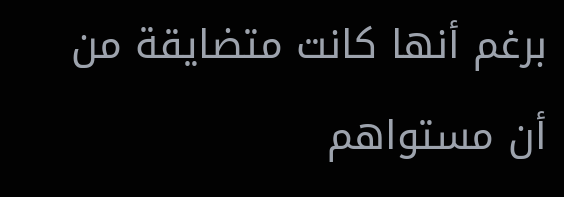برغم أنها كانت متضايقة من أن مستواهم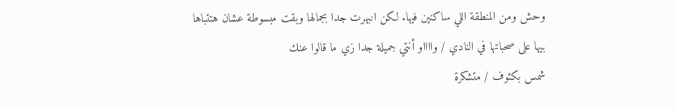وحش ومن المنطقة اللي ساكنين فيها. لكن انبهرت جدا بجمالها وبقت مبسوطة عشان هتتباها بيها على صحباتها في النادي / وااااو أنتي جميلة جدا زي ما قالوا عنك
شمس بكثوف / متشكرة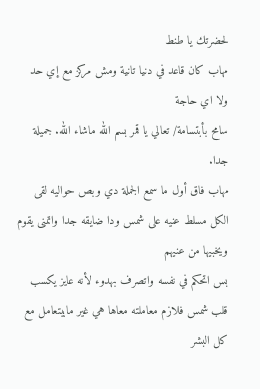لحضرتك يا طنط
مهاب كان قاعد في دنيا تانية ومش مركز مع إي حد ولا اي حاجة
سامح بأبتسامة/ تعالي يا قمر بسم الله ماشاء الله. جميلة جدا.
مهاب فاق أول ما سمع الجملة دي وبص حواليه لقى الكل مسلط عنيه على شمس ودا ضايقه جدا واتمنى يقوم ويخبيها من عنيهم
بس اتحكم في نفسه واتصرف بهدوء لأنه عايز يكسب قلب شمس فلازم معاملته معاها هي غير مابيتعامل مع كل البشر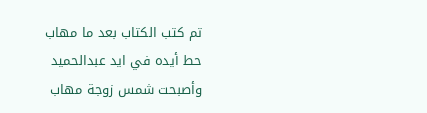تم كتب الكتاب بعد ما مهاب حط أيده في ايد عبدالحميد وأصبحت شمس زوجة مهاب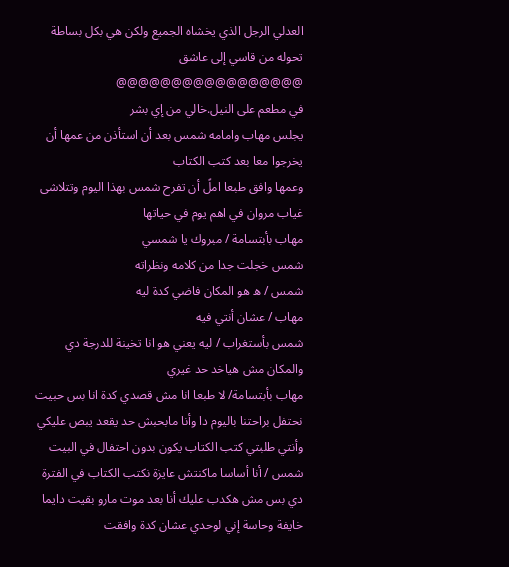العدلي الرجل الذي يخشاه الجميع ولكن هي بكل بساطة تحوله من قاسي إلى عاشق
@@@@@@@@@@@@@@@@@
في مطعم على النيل.خالي من إي بشر
يجلس مهاب وامامه شمس بعد أن استأذن من عمها أن يخرجوا معا بعد كتب الكتاب
وعمها وافق طبعا املً أن تفرح شمس بهذا اليوم وتتلاشى غياب مروان في اهم يوم في حياتها
مهاب بأبتسامة / مبروك يا شمسي
شمس خجلت جدا من كلامه ونظراته
شمس / ه هو المكان فاضي كدة ليه
مهاب / عشان أنتي فيه
شمس بأستغراب / ليه يعني هو انا تخينة للدرجة دي والمكان مش هياخد حد غيري
مهاب بأبتسامة/ لا طبعا انا مش قصدي كدة انا بس حبيت نحتفل براحتنا باليوم دا وأنا مابحبش حد يقعد يبص عليكي وأنتي طلبتي كتب الكتاب يكون بدون احتفال في البيت
شمس / أنا أساسا ماكنتش عايزة نكتب الكتاب في الفترة دي بس مش هكدب عليك أنا بعد موت مارو بقيت دايما خايفة وحاسة إني لوحدي عشان كدة وافقت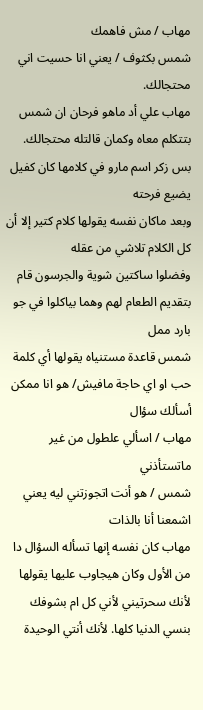مهاب / مش فاهمك
شمس بكثوف / يعني انا حسيت اني محتجالك.
مهاب علي أد ماهو فرحان ان شمس بتتكلم معاه وكمان قالتله محتجالك. بس زكر اسم مارو في كلامها كان كفيل يضيع فرحته
وبعد ماكان نفسه يقولها كلام كتير إلا أن كل الكلام تلاشي من عقله
وفضلوا ساكتين شوية والجرسون قام بتقديم الطعام لهم وهما بياكلوا في جو بارد ممل
شمس قاعدة مستنياه يقولها أي كلمة حب او اي حاجة مافيش/ هو انا ممكن أسألك سؤال
مهاب / اسألي علطول من غير ماتستأذني
شمس / هو أنت اتجوزتني ليه يعني اشمعنا أنا بالذات
مهاب كان نفسه إنها تسأله السؤال دا من الأول وكان هيجاوب عليها يقولها
لأنك سحرتيني لأني كل ام بشوفك بنسي الدنيا كلها. لأنك أنتي الوحيدة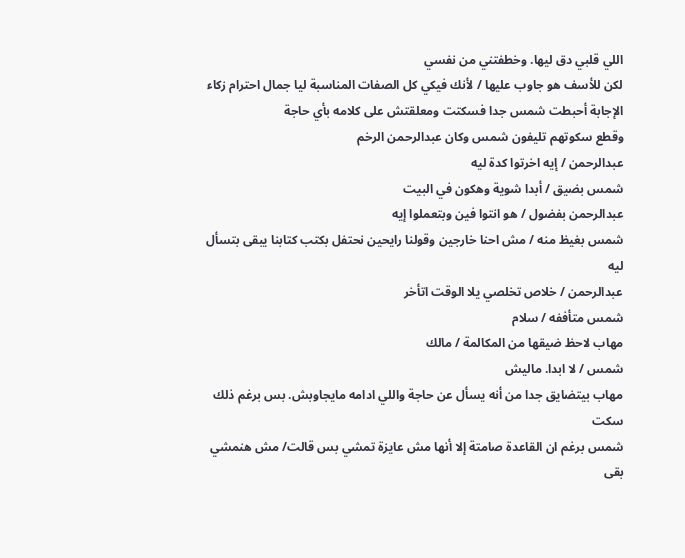اللي قلبي دق ليها. وخطفتني من نفسي
لكن للأسف هو جاوب عليها / لأنك فيكي كل الصفات المناسبة ليا جمال احترام زكاء
الإجابة أحبطت شمس جدا فسكتت ومعلقتش على كلامه بأي حاجة
وقطع سكوتهم تليفون شمس وكان عبدالرحمن الرخم
عبدالرحمن / إيه اخرتوا كدة ليه
شمس بضيق / أبدا شوية وهكون في البيت
عبدالرحمن بفضول / هو انتوا فين وبتعملوا إيه
شمس بغيظ منه / مش احنا خارجين وقولنا رايحين نحتفل بكتب كتابنا يبقى بتسأل ليه
عبدالرحمن / خلاص تخلصي يلا الوقت اتأخر
شمس متأففه / سلام
مهاب لاحظ ضيقها من المكالمة / مالك
شمس / لا ابدا. ماليش
مهاب بيتضايق جدا من أنه يسأل عن حاجة واللي ادامه مايجاوبش. بس برغم ذلك سكت
شمس برغم ان القاعدة صامتة إلا أنها مش عايزة تمشي بس قالت/ مش هنمشي بقى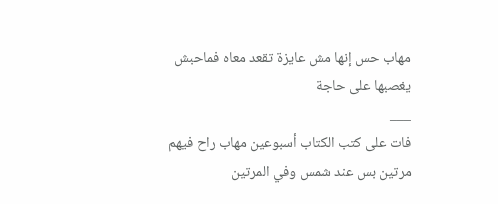مهاب حس إنها مش عايزة تقعد معاه فماحبش يغصبها على حاجة
___
فات على كتب الكتاب أسبوعين مهاب راح فيهم مرتين بس عند شمس وفي المرتين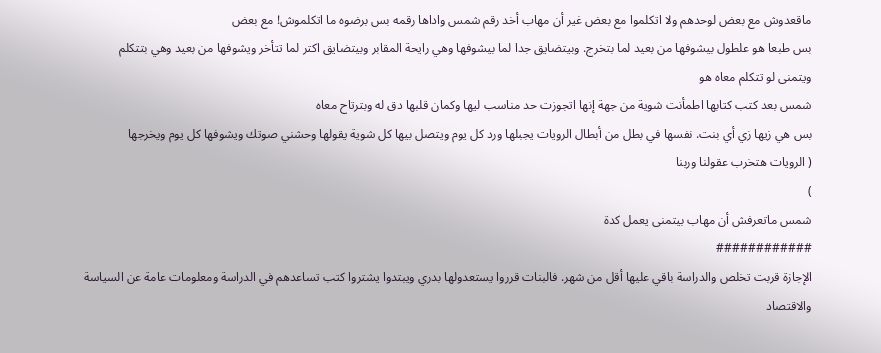ماقعدوش مع بعض لوحدهم ولا اتكلموا مع بعض غير أن مهاب أخد رقم شمس واداها رقمه بس برضوه ما اتكلموش! مع بعض
بس طبعا هو علطول بيشوفها من بعيد لما بتخرج. وبيتضايق جدا لما بيشوفها وهي رايحة المقابر وبيتضايق اكتر لما تتأخر ويشوفها من بعيد وهي بتتكلم
ويتمنى لو تتكلم معاه هو
شمس بعد كتب كتابها اطمأنت شوية من جهة إنها اتجوزت حد مناسب ليها وكمان قلبها دق له وبترتاح معاه
بس هي زيها زي أي بنت. نفسها في بطل من أبطال الرويات يجبلها ورد كل يوم ويتصل بيها كل شوية يقولها وحشني صوتك ويشوفها كل يوم ويخرجها
( الرويات هتخرب عقولنا وربنا
)
شمس ماتعرفش أن مهاب بيتمنى يعمل كدة
############
الإجازة قربت تخلص والدراسة باقي عليها أقل من شهر. فالبنات قرروا يستعدولها بدري ويبتدوا يشتروا كتب تساعدهم في الدراسة ومعلومات عامة عن السياسة والاقتصاد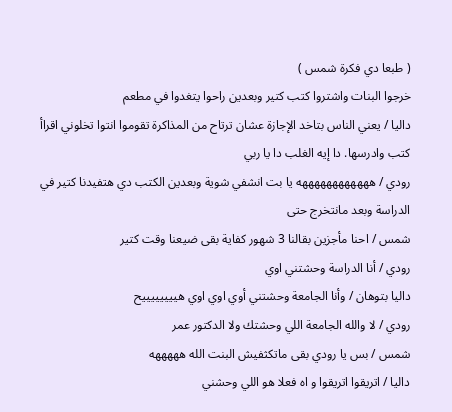( طبعا دي فكرة شمس )
خرجوا البنات واشتروا كتب كتير وبعدين راحوا يتغدوا في مطعم
داليا / يعني الناس بتاخد الإجازة عشان ترتاح من المذاكرة تقوموا انتوا تخلوني اقراأ كتب وادرسها. دا إيه الغلب دا يا ربي
رودي / ههههههههههههه يا بت انشفي شوية وبعدين الكتب دي هتفيدنا كتير في الدراسة وبعد مانتخرج حتى
شمس / احنا مأجزين بقالنا 3 شهور كفاية بقى ضيعنا وقت كتير
رودي / أنا الدراسة وحشتني اوي
داليا بتوهان / وأنا الجامعة وحشتني أوي اوي اوي هييييييييح
رودي / لا والله الجامعة اللي وحشتك ولا الدكتور عمر
شمس / بس يا رودي بقى ماتكثفيش البنت الله هههههه
داليا / اتريقوا اتريقوا و اه فعلا هو اللي وحشني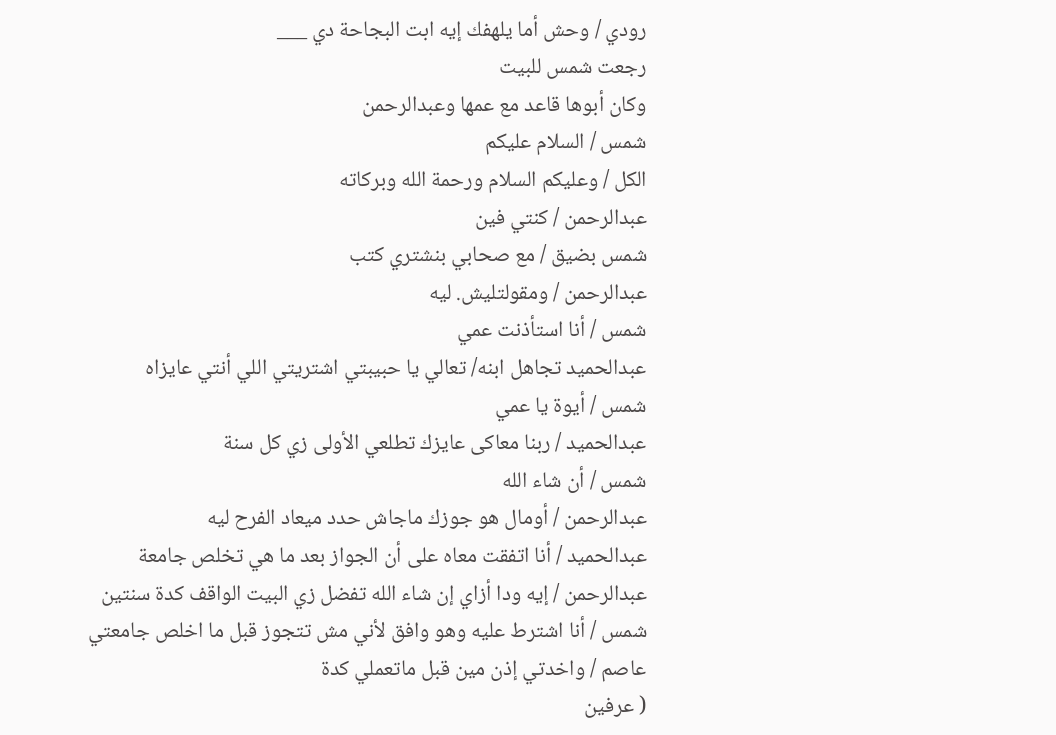رودي / وحش أما يلهفك إيه ابت البجاحة دي ___
رجعت شمس للبيت
وكان أبوها قاعد مع عمها وعبدالرحمن
شمس / السلام عليكم
الكل / وعليكم السلام ورحمة الله وبركاته
عبدالرحمن / كنتي فين
شمس بضيق / مع صحابي بنشتري كتب
عبدالرحمن / ومقولتليش. ليه
شمس / أنا استأذنت عمي
عبدالحميد تجاهل ابنه/ تعالي يا حبيبتي اشتريتي اللي أنتي عايزاه
شمس / أيوة يا عمي
عبدالحميد / ربنا معاكى عايزك تطلعي الأولى زي كل سنة
شمس / أن شاء الله
عبدالرحمن / أومال هو جوزك ماجاش حدد ميعاد الفرح ليه
عبدالحميد / أنا اتفقت معاه على أن الجواز بعد ما هي تخلص جامعة
عبدالرحمن / إيه ودا أزاي إن شاء الله تفضل زي البيت الواقف كدة سنتين
شمس / أنا اشترط عليه وهو وافق لأني مش تتجوز قبل ما اخلص جامعتي
عاصم / واخدتي إذن مين قبل ماتعملي كدة
( عرفين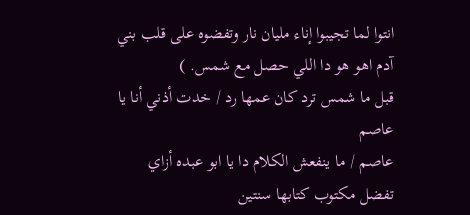انتوا لما تجيبوا إناء مليان نار وتفضوه على قلب بني آدم اهو هو دا اللي حصل مع شمس. )
قبل ما شمس ترد كان عمها رد / خدت أذني أنا يا عاصم
عاصم / ما ينفعش الكلام دا يا ابو عبده أزاي تفضل مكتوب كتابها سنتين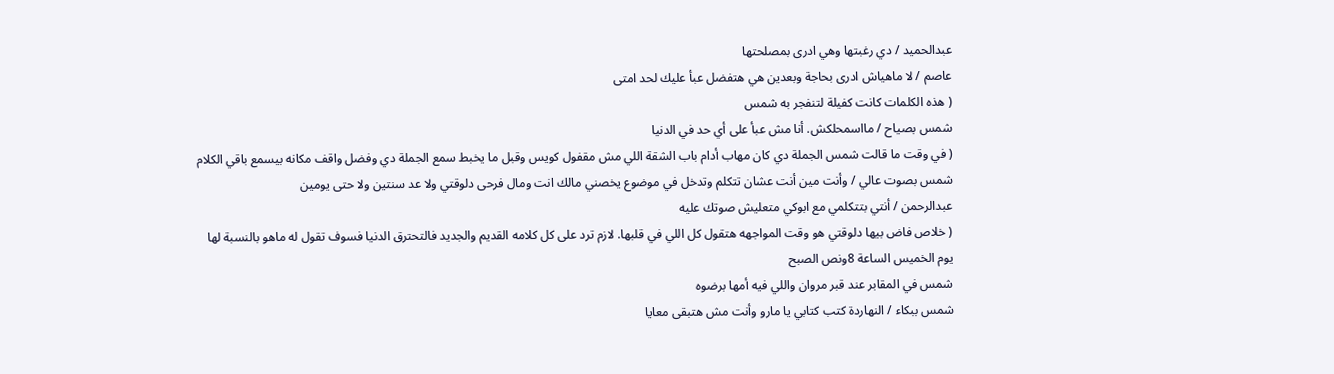عبدالحميد / دي رغبتها وهي ادرى بمصلحتها
عاصم / لا ماهياش ادرى بحاجة وبعدين هي هتفضل عبأ عليك لحد امتى
( هذه الكلمات كانت كفيلة لتنفجر به شمس
شمس بصياح / مااسمحلكش. أنا مش عبأ على أي حد في الدنيا
( في وقت ما قالت شمس الجملة دي كان مهاب أدام باب الشقة اللي مش مقفول كويس وقبل ما يخبط سمع الجملة دي وفضل واقف مكانه بيسمع باقي الكلام
شمس بصوت عالي / وأنت مين أنت عشان تتكلم وتدخل في موضوع يخصني مالك انت ومال فرحى دلوقتي ولا عد سنتين ولا حتى يومين
عبدالرحمن / أنتي بتتكلمي مع ابوكي متعليش صوتك عليه
( خلاص فاض بيها دلوقتي هو وقت المواجهه هتقول كل اللي في قلبها. لازم ترد على كل كلامه القديم والجديد فالتحترق الدنيا فسوف تقول له ماهو بالنسبة لها
يوم الخميس الساعة 8ونص الصبح
شمس في المقابر عند قبر مروان واللي فيه أمها برضوه
شمس ببكاء / النهاردة كتب كتابي يا مارو وأنت مش هتبقى معايا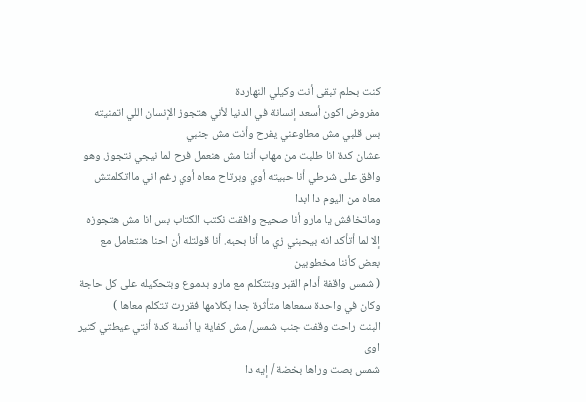كنت بحلم تبقى أنت وكيلي النهاردة
مفروض اكون أسعد إنسانة في الدنيا لأني هتجوز الإنسان اللي اتمنيته بس قلبي مش مطاوعني يفرح وأنت مش جنبي
عشان كدة انا طلبت من مهاب أننا مش هنعمل فرح لما نيجي نتجوز. وهو وافق على شرطي أنا حبيته أوي وبرتاح معاه أوي رغم اني مااتكلمتش معاه من اليوم دا ابدا
وماتخافش يا مارو أنا صحيح وافقت نكتب الكتاب بس انا مش هتجوزه إلا لما أتأكد انه بيحبني زي ما أنا بحبه. أنا قولتله أن احنا هنتعامل مع بعض كأننا مخطوبين
( شمس واقفة أدام القبر وبتتكلم مع مارو بدموع وبتحكيله على كل حاجة
وكان في واحدة سمعاها متأثرة جدا بكلامها فقررت تتكلم معاها )
البنت راحت وقفت جنب شمس/ مش كفاية يا أنسة كدة أنتي عيطتي كتير اوى
شمس بصت وراها بخضة / إيه دا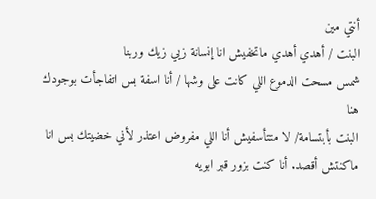أنتي مين
البنت / أهدي أهدي ماتخفيش انا إنسانة زيي زيك وربنا
شمس مسحت الدموع اللي كانت على وشها / أنا اسفة بس اتفاجأت بوجودك هنا
البنت بأبتسامة/ لا متتأسفيش أنا اللي مفروض اعتذر لأني خضيتك بس انا ماكنتش أقصد. أنا كنت بزور قبر ابويه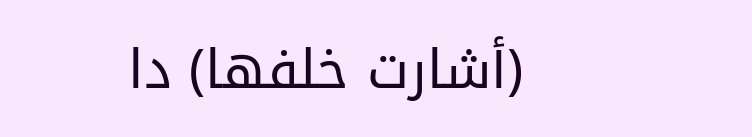(أشارت خلفها) دا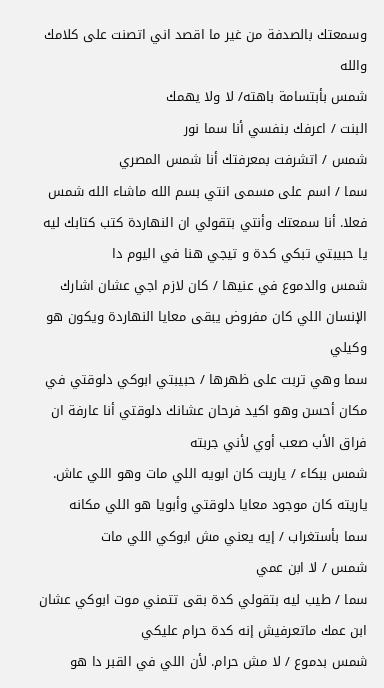وسمعتك بالصدفة من غير ما اقصد اني اتصنت على كلامك والله
شمس بأبتسامة باهته/ لا ولا يهمك
البنت / اعرفك بنفسي أنا سما نور
شمس / اتشرفت بمعرفتك أنا شمس المصري
سما / اسم على مسمى انتي بسم الله ماشاء الله شمس فعلا. أنا سمعتك وأنتي بتقولي ان النهاردة كتب كتابك ليه يا حبيبتي تبكي كدة و تيجي هنا في اليوم دا
شمس والدموع في عنيها / كان لازم اجي عشان اشارك الإنسان اللي كان مفروض يبقى معايا النهاردة ويكون هو وكيلي
سما وهي تربت على ظهرها / حبيبتي ابوكي دلوقتي في مكان أحسن وهو اكيد فرحان عشانك دلوقتي أنا عارفة ان فراق الأب صعب أوي لأني جربته
شمس ببكاء / ياريت كان ابويه اللي مات وهو اللي عاش. ياريته كان موجود معايا دلوقتي وأبويا هو اللي مكانه
سما بأستغراب / إيه يعني مش ابوكي اللي مات
شمس / لا ابن عمي
سما / طيب ليه بتقولي كدة بقى تتمني موت ابوكي عشان ابن عمك ماتعرفيش إنه كدة حرام عليكي
شمس بدموع / لا مش حرام. لأن اللي في القبر دا هو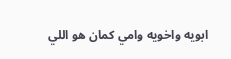ابويه واخويه وامي كمان هو اللي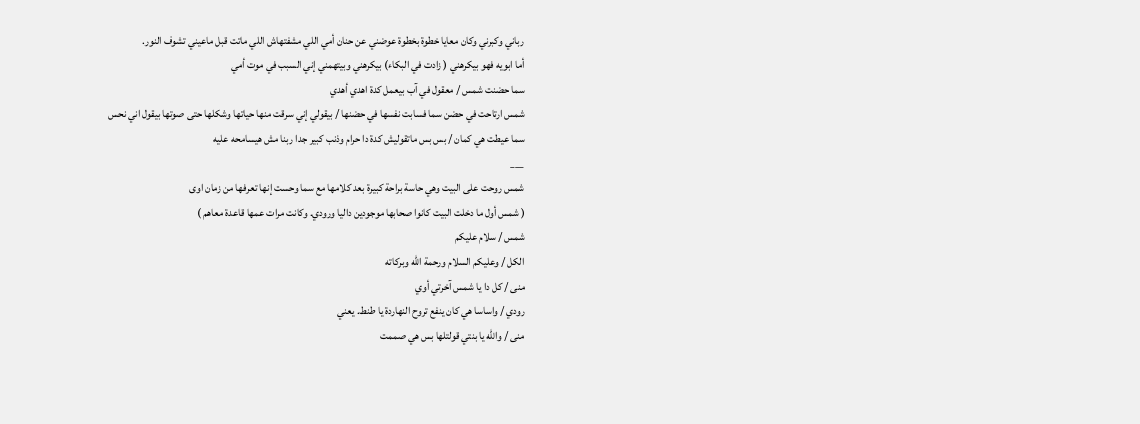رباني وكبرني وكان معايا خطوة بخطوة عوضني عن حنان أمي اللي مشفتهاش اللي ماتت قبل ماعيني تشوف النور.
أما ابويه فهو بيكرهني ( زادت في البكاء) بيكرهني وبيتهمني إني السبب في موت أمي
سما حضنت شمس / معقول في آب بيعمل كدة اهدي أهدي
شمس ارتاحت في حضن سما فسابت نفسها في حضنها / بيقولي إني سرقت منها حياتها وشكلها حتى صوتها بيقول اني نحس
سما عيطت هي كمان / بس بس ماتقوليش كدة دا حرام وذنب كبير جدا ربنا مش هيسامحه عليه
___
شمس روحت على البيت وهي حاسة براحة كبيرة بعد كلامها مع سما وحست إنها تعرفها من زمان اوى
( شمس أول ما دخلت البيت كانوا صحابها موجودين داليا ورودي. وكانت مرات عمها قاعدة معاهم )
شمس / سلام عليكم
الكل / وعليكم السلام ورحمة الله وبركاته
منى / كل دا يا شمس آخرتي أوي
رودي / واساسا هي كان ينفع تروح النهاردة يا طنط. يعني
منى / والله يا بنتي قولتلها بس هي صممت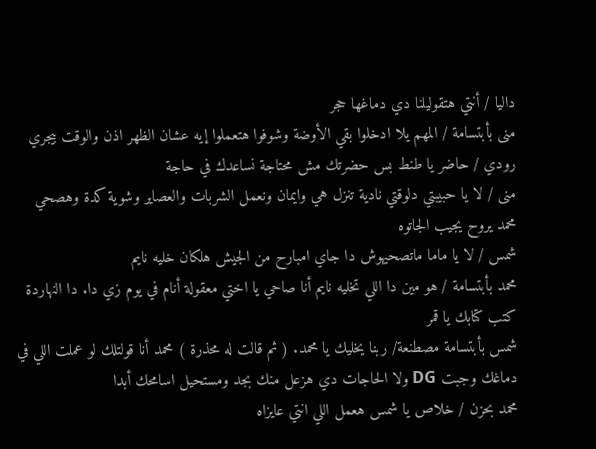داليا / أنتي هتقوليلنا دي دماغها حجر
منى بأبتسامة / المهم يلا ادخلوا بقي الأوضة وشوفوا هتعملوا إيه عشان الظهر اذن والوقت بيجري
رودي / حاضر يا طنط بس حضرتك مش محتاجة نساعدك في حاجة
منى / لا يا حبيبتي دلوقتي نادية تنزل هي وايمان ونعمل الشربات والعصاير وشوية كدة وهصحي محمد يروح يجيب الجاتوه
شمس / لا يا ماما ماتصحيهوش دا جاي امبارح من الجيش هلكان خليه نايم
محمد بأبتسامة / هو مين دا اللي تخليه نايم أنا صاحي يا اختي معقولة أنام في يوم زي دا. دا النهاردة كتب كتابك يا قمر
شمس بأبتسامة مصطنعة/ ربنا يخليك يا محمد. ( ثم قالت له محذرة ) محمد أنا قولتلك لو عملت اللي في دماغك وجبت DG ولا الحاجات دي هزعل منك بجد ومستحيل اسامحك أبدا
محمد بحزن / خلاص يا شمس هعمل اللي انتي عايزاه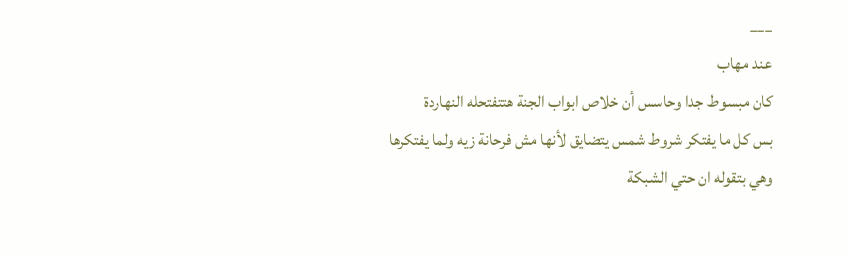___
عند مهاب
كان مبسوط جدا وحاسس أن خلاص ابواب الجنة هتتفتحله النهاردة
بس كل ما يفتكر شروط شمس يتضايق لأنها مش فرحانة زيه ولما يفتكرها وهي بتقوله ان حتي الشبكة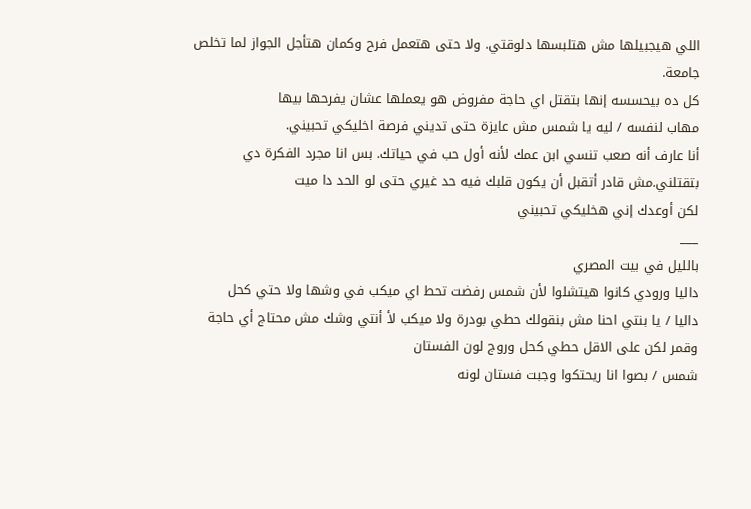اللي هيجبيلها مش هتلبسها دلوقتي. ولا حتى هتعمل فرح وكمان هتأجل الجواز لما تخلص جامعة.
كل ده بيحسسه إنها بتقتل اي حاجة مفروض هو يعملها عشان يفرحها بيها
مهاب لنفسه / ليه يا شمس مش عايزة حتى تديني فرصة اخليكي تحبيني.
أنا عارف أنه صعب تنسي ابن عمك لأنه أول حب في حياتك. بس انا مجرد الفكرة دي بتقتلني.مش قادر أتقبل أن يكون قلبك فيه حد غيري حتى لو الحد دا ميت
لكن أوعدك إني هخليكي تحبيني
___
بالليل في بيت المصري
داليا ورودي كانوا هيتشلوا لأن شمس رفضت تحط اي ميكب في وشها ولا حتي كحل
داليا / يا بنتي احنا مش بنقولك حطي بودرة ولا ميكب لأ أنتي وشك مش محتاج أي حاجة وقمر لكن على الاقل حطي كحل وروج لون الفستان
شمس / بصوا انا ريحتكوا وجبت فستان لونه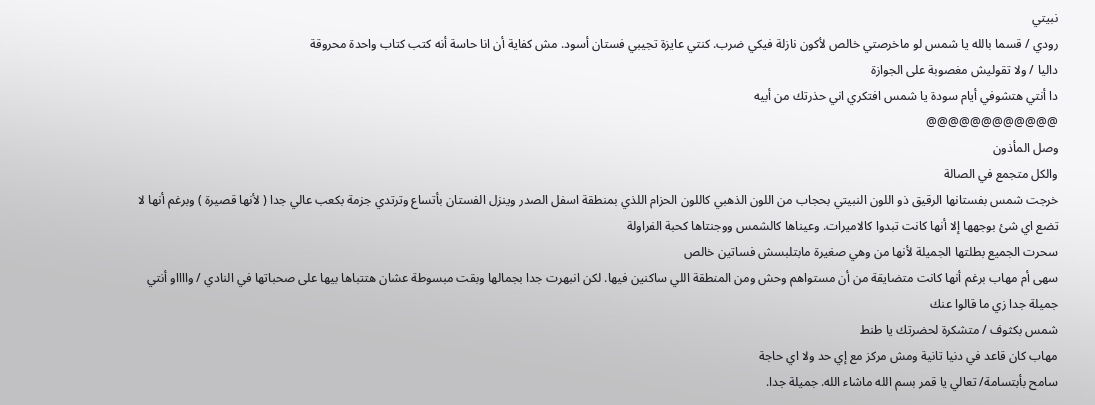نبيتي
رودي / قسما بالله يا شمس لو ماخرصتي خالص لأكون نازلة فيكي ضرب. كنتي عايزة تجيبي فستان أسود. مش كفاية أن انا حاسة أنه كتب كتاب واحدة محروقة
داليا / ولا تقوليش مغصوبة على الجوازة
دا أنتي هتشوفي أيام سودة يا شمس افتكري اني حذرتك من أبيه
@@@@@@@@@@@@
وصل المأذون
والكل متجمع في الصالة
خرجت شمس بفستانها الرقيق ذو اللون النبيتي بحجاب من اللون الذهبي كاللون الحزام اللذي بمنطقة اسفل الصدر وينزل الفستان بأتساع وترتدي جزمة بكعب عالي جدا ( لأنها قصيرة ) وبرغم أنها لا تضع اي شئ بوجهها إلا أنها كانت تبدوا كالاميرات. وعيناها كالشمس ووجنتاها كحبة الفراولة
سحرت الجميع بطلتها الجميلة لأنها من وهي صغيرة مابتلبسش فساتين خالص
سهى أم مهاب برغم أنها كانت متضايقة من أن مستواهم وحش ومن المنطقة اللي ساكنين فيها. لكن انبهرت جدا بجمالها وبقت مبسوطة عشان هتتباها بيها على صحباتها في النادي / وااااو أنتي جميلة جدا زي ما قالوا عنك
شمس بكثوف / متشكرة لحضرتك يا طنط
مهاب كان قاعد في دنيا تانية ومش مركز مع إي حد ولا اي حاجة
سامح بأبتسامة/ تعالي يا قمر بسم الله ماشاء الله. جميلة جدا.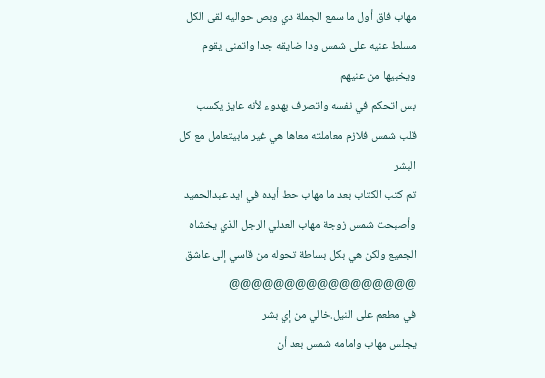مهاب فاق أول ما سمع الجملة دي وبص حواليه لقى الكل مسلط عنيه على شمس ودا ضايقه جدا واتمنى يقوم ويخبيها من عنيهم
بس اتحكم في نفسه واتصرف بهدوء لأنه عايز يكسب قلب شمس فلازم معاملته معاها هي غير مابيتعامل مع كل البشر
تم كتب الكتاب بعد ما مهاب حط أيده في ايد عبدالحميد وأصبحت شمس زوجة مهاب العدلي الرجل الذي يخشاه الجميع ولكن هي بكل بساطة تحوله من قاسي إلى عاشق
@@@@@@@@@@@@@@@@@
في مطعم على النيل.خالي من إي بشر
يجلس مهاب وامامه شمس بعد أن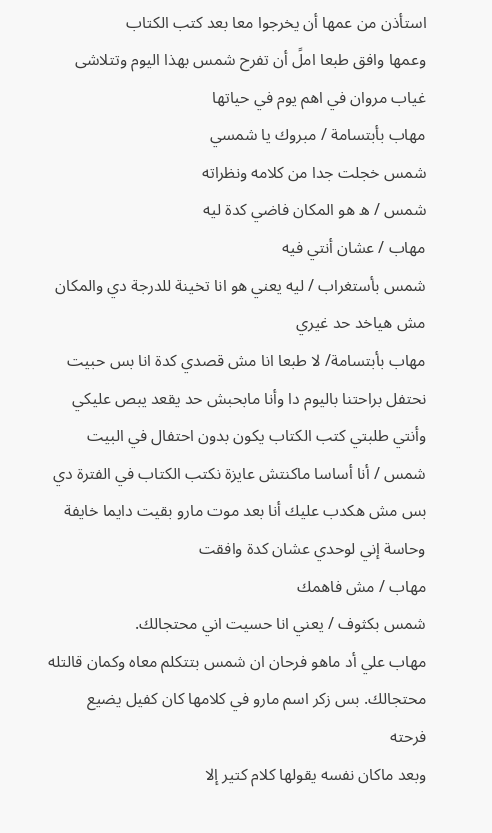استأذن من عمها أن يخرجوا معا بعد كتب الكتاب
وعمها وافق طبعا املً أن تفرح شمس بهذا اليوم وتتلاشى غياب مروان في اهم يوم في حياتها
مهاب بأبتسامة / مبروك يا شمسي
شمس خجلت جدا من كلامه ونظراته
شمس / ه هو المكان فاضي كدة ليه
مهاب / عشان أنتي فيه
شمس بأستغراب / ليه يعني هو انا تخينة للدرجة دي والمكان مش هياخد حد غيري
مهاب بأبتسامة/ لا طبعا انا مش قصدي كدة انا بس حبيت نحتفل براحتنا باليوم دا وأنا مابحبش حد يقعد يبص عليكي وأنتي طلبتي كتب الكتاب يكون بدون احتفال في البيت
شمس / أنا أساسا ماكنتش عايزة نكتب الكتاب في الفترة دي بس مش هكدب عليك أنا بعد موت مارو بقيت دايما خايفة وحاسة إني لوحدي عشان كدة وافقت
مهاب / مش فاهمك
شمس بكثوف / يعني انا حسيت اني محتجالك.
مهاب علي أد ماهو فرحان ان شمس بتتكلم معاه وكمان قالتله محتجالك. بس زكر اسم مارو في كلامها كان كفيل يضيع فرحته
وبعد ماكان نفسه يقولها كلام كتير إلا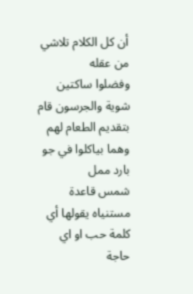أن كل الكلام تلاشي من عقله
وفضلوا ساكتين شوية والجرسون قام بتقديم الطعام لهم وهما بياكلوا في جو بارد ممل
شمس قاعدة مستنياه يقولها أي كلمة حب او اي حاجة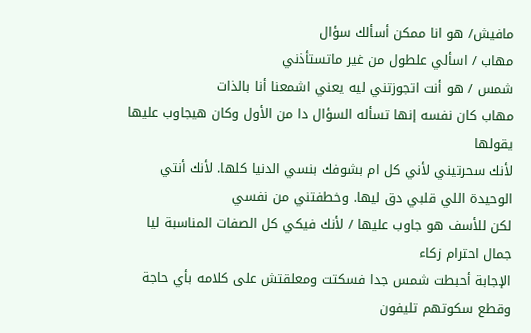مافيش/ هو انا ممكن أسألك سؤال
مهاب / اسألي علطول من غير ماتستأذني
شمس / هو أنت اتجوزتني ليه يعني اشمعنا أنا بالذات
مهاب كان نفسه إنها تسأله السؤال دا من الأول وكان هيجاوب عليها يقولها
لأنك سحرتيني لأني كل ام بشوفك بنسي الدنيا كلها. لأنك أنتي الوحيدة اللي قلبي دق ليها. وخطفتني من نفسي
لكن للأسف هو جاوب عليها / لأنك فيكي كل الصفات المناسبة ليا جمال احترام زكاء
الإجابة أحبطت شمس جدا فسكتت ومعلقتش على كلامه بأي حاجة
وقطع سكوتهم تليفون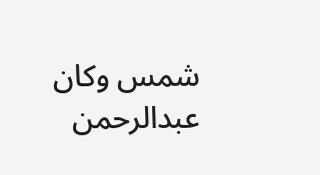شمس وكان عبدالرحمن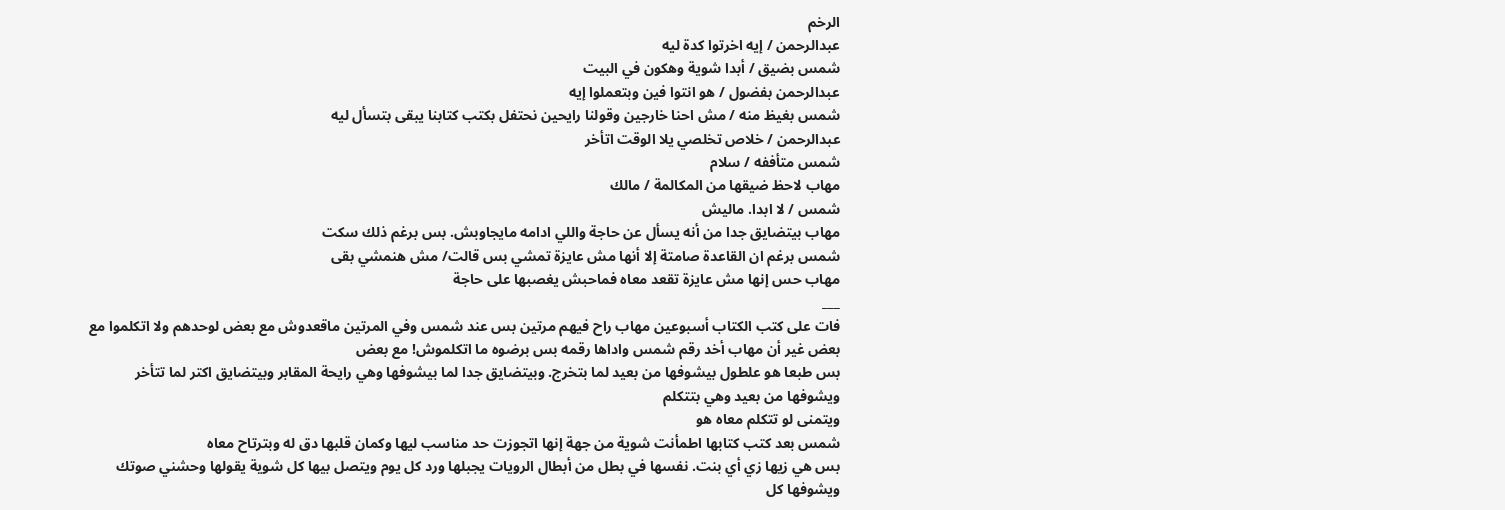الرخم
عبدالرحمن / إيه اخرتوا كدة ليه
شمس بضيق / أبدا شوية وهكون في البيت
عبدالرحمن بفضول / هو انتوا فين وبتعملوا إيه
شمس بغيظ منه / مش احنا خارجين وقولنا رايحين نحتفل بكتب كتابنا يبقى بتسأل ليه
عبدالرحمن / خلاص تخلصي يلا الوقت اتأخر
شمس متأففه / سلام
مهاب لاحظ ضيقها من المكالمة / مالك
شمس / لا ابدا. ماليش
مهاب بيتضايق جدا من أنه يسأل عن حاجة واللي ادامه مايجاوبش. بس برغم ذلك سكت
شمس برغم ان القاعدة صامتة إلا أنها مش عايزة تمشي بس قالت/ مش هنمشي بقى
مهاب حس إنها مش عايزة تقعد معاه فماحبش يغصبها على حاجة
___
فات على كتب الكتاب أسبوعين مهاب راح فيهم مرتين بس عند شمس وفي المرتين ماقعدوش مع بعض لوحدهم ولا اتكلموا مع بعض غير أن مهاب أخد رقم شمس واداها رقمه بس برضوه ما اتكلموش! مع بعض
بس طبعا هو علطول بيشوفها من بعيد لما بتخرج. وبيتضايق جدا لما بيشوفها وهي رايحة المقابر وبيتضايق اكتر لما تتأخر ويشوفها من بعيد وهي بتتكلم
ويتمنى لو تتكلم معاه هو
شمس بعد كتب كتابها اطمأنت شوية من جهة إنها اتجوزت حد مناسب ليها وكمان قلبها دق له وبترتاح معاه
بس هي زيها زي أي بنت. نفسها في بطل من أبطال الرويات يجبلها ورد كل يوم ويتصل بيها كل شوية يقولها وحشني صوتك ويشوفها كل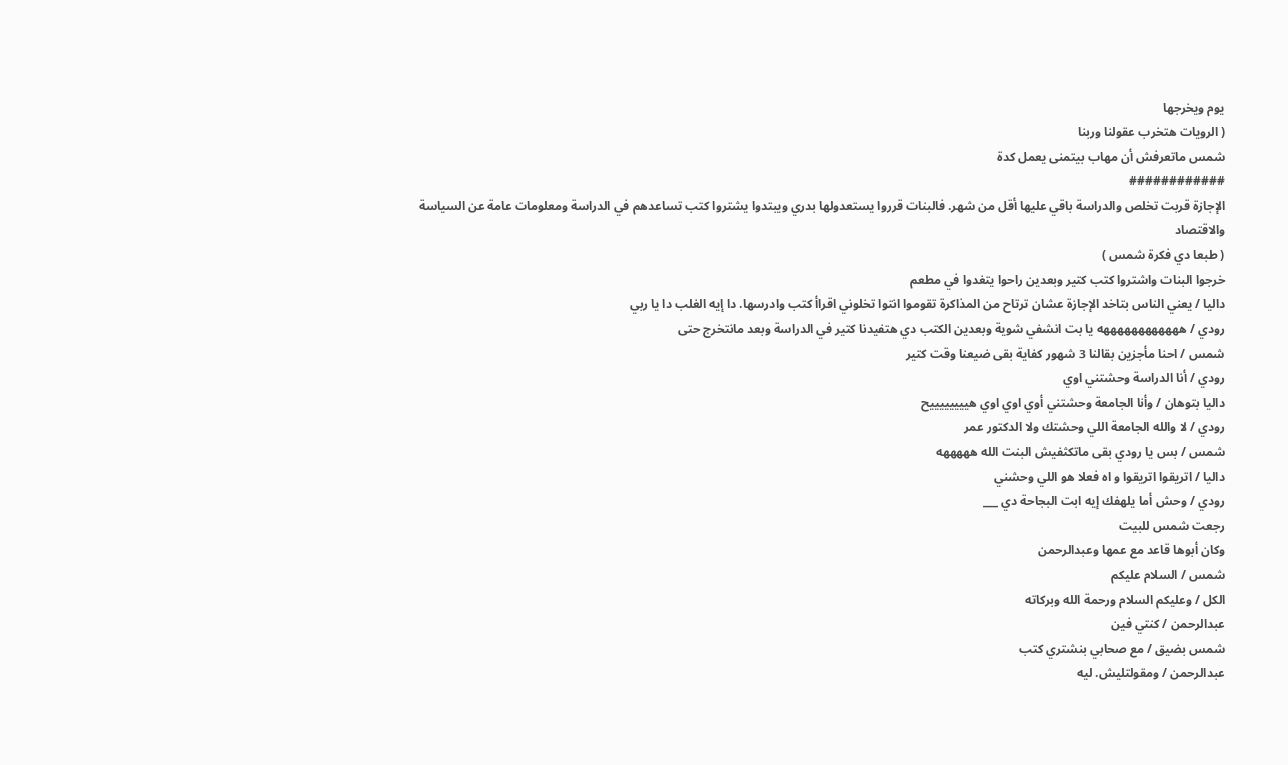يوم ويخرجها
( الرويات هتخرب عقولنا وربنا
شمس ماتعرفش أن مهاب بيتمنى يعمل كدة
############
الإجازة قربت تخلص والدراسة باقي عليها أقل من شهر. فالبنات قرروا يستعدولها بدري ويبتدوا يشتروا كتب تساعدهم في الدراسة ومعلومات عامة عن السياسة والاقتصاد
( طبعا دي فكرة شمس )
خرجوا البنات واشتروا كتب كتير وبعدين راحوا يتغدوا في مطعم
داليا / يعني الناس بتاخد الإجازة عشان ترتاح من المذاكرة تقوموا انتوا تخلوني اقراأ كتب وادرسها. دا إيه الغلب دا يا ربي
رودي / ههههههههههههه يا بت انشفي شوية وبعدين الكتب دي هتفيدنا كتير في الدراسة وبعد مانتخرج حتى
شمس / احنا مأجزين بقالنا 3 شهور كفاية بقى ضيعنا وقت كتير
رودي / أنا الدراسة وحشتني اوي
داليا بتوهان / وأنا الجامعة وحشتني أوي اوي اوي هييييييييح
رودي / لا والله الجامعة اللي وحشتك ولا الدكتور عمر
شمس / بس يا رودي بقى ماتكثفيش البنت الله هههههه
داليا / اتريقوا اتريقوا و اه فعلا هو اللي وحشني
رودي / وحش أما يلهفك إيه ابت البجاحة دي ___
رجعت شمس للبيت
وكان أبوها قاعد مع عمها وعبدالرحمن
شمس / السلام عليكم
الكل / وعليكم السلام ورحمة الله وبركاته
عبدالرحمن / كنتي فين
شمس بضيق / مع صحابي بنشتري كتب
عبدالرحمن / ومقولتليش. ليه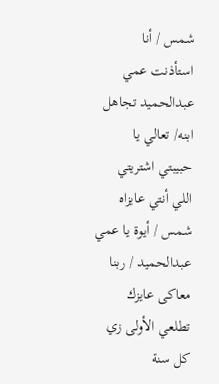شمس / أنا استأذنت عمي
عبدالحميد تجاهل ابنه/ تعالي يا حبيبتي اشتريتي اللي أنتي عايزاه
شمس / أيوة يا عمي
عبدالحميد / ربنا معاكى عايزك تطلعي الأولى زي كل سنة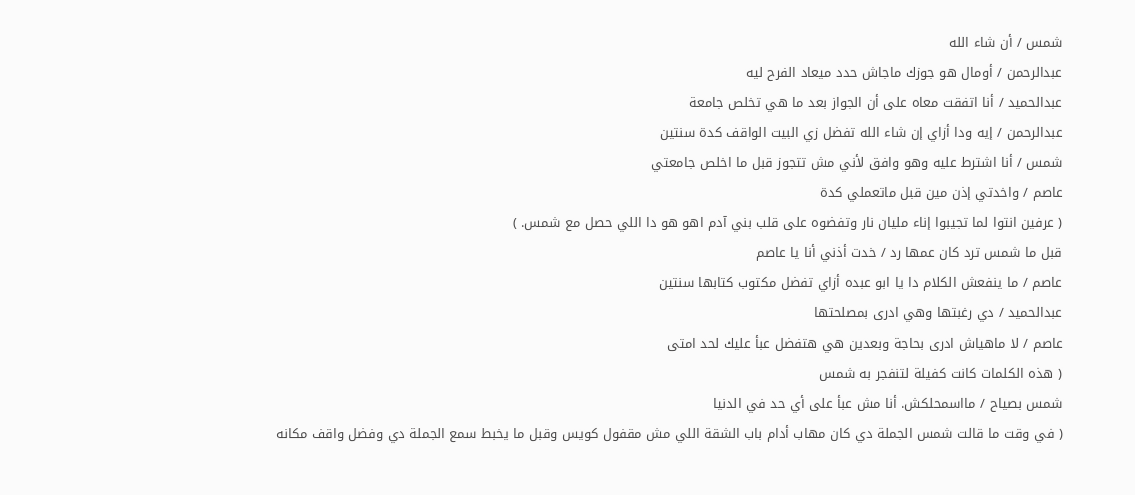شمس / أن شاء الله
عبدالرحمن / أومال هو جوزك ماجاش حدد ميعاد الفرح ليه
عبدالحميد / أنا اتفقت معاه على أن الجواز بعد ما هي تخلص جامعة
عبدالرحمن / إيه ودا أزاي إن شاء الله تفضل زي البيت الواقف كدة سنتين
شمس / أنا اشترط عليه وهو وافق لأني مش تتجوز قبل ما اخلص جامعتي
عاصم / واخدتي إذن مين قبل ماتعملي كدة
( عرفين انتوا لما تجيبوا إناء مليان نار وتفضوه على قلب بني آدم اهو هو دا اللي حصل مع شمس. )
قبل ما شمس ترد كان عمها رد / خدت أذني أنا يا عاصم
عاصم / ما ينفعش الكلام دا يا ابو عبده أزاي تفضل مكتوب كتابها سنتين
عبدالحميد / دي رغبتها وهي ادرى بمصلحتها
عاصم / لا ماهياش ادرى بحاجة وبعدين هي هتفضل عبأ عليك لحد امتى
( هذه الكلمات كانت كفيلة لتنفجر به شمس
شمس بصياح / مااسمحلكش. أنا مش عبأ على أي حد في الدنيا
( في وقت ما قالت شمس الجملة دي كان مهاب أدام باب الشقة اللي مش مقفول كويس وقبل ما يخبط سمع الجملة دي وفضل واقف مكانه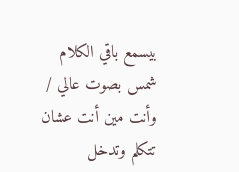بيسمع باقي الكلام
شمس بصوت عالي / وأنت مين أنت عشان تتكلم وتدخل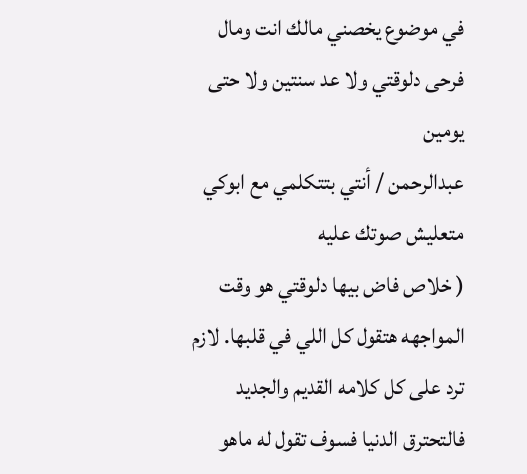في موضوع يخصني مالك انت ومال فرحى دلوقتي ولا عد سنتين ولا حتى يومين
عبدالرحمن / أنتي بتتكلمي مع ابوكي متعليش صوتك عليه
( خلاص فاض بيها دلوقتي هو وقت المواجهه هتقول كل اللي في قلبها. لازم ترد على كل كلامه القديم والجديد فالتحترق الدنيا فسوف تقول له ماهو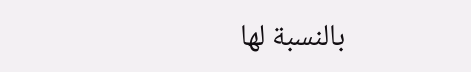بالنسبة لها